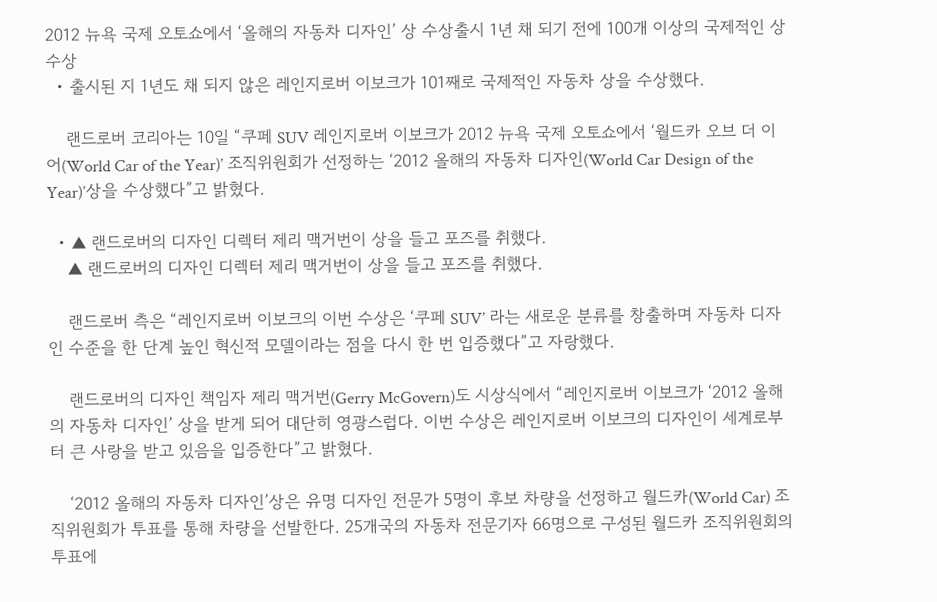2012 뉴욕 국제 오토쇼에서 ‘올해의 자동차 디자인’ 상 수상출시 1년 채 되기 전에 100개 이상의 국제적인 상 수상
  • 출시된 지 1년도 채 되지 않은 레인지로버 이보크가 101째로 국제적인 자동차 상을 수상했다.

    랜드로버 코리아는 10일 “쿠페 SUV 레인지로버 이보크가 2012 뉴욕 국제 오토쇼에서 ‘월드카 오브 더 이어(World Car of the Year)’ 조직위원회가 선정하는 ‘2012 올해의 자동차 디자인(World Car Design of the Year)’상을 수상했다”고 밝혔다.

  • ▲ 랜드로버의 디자인 디렉터 제리 맥거번이 상을 들고 포즈를 취했다.
    ▲ 랜드로버의 디자인 디렉터 제리 맥거번이 상을 들고 포즈를 취했다.

    랜드로버 측은 “레인지로버 이보크의 이번 수상은 ‘쿠페 SUV’ 라는 새로운 분류를 창출하며 자동차 디자인 수준을 한 단계 높인 혁신적 모델이라는 점을 다시 한 번 입증했다”고 자랑했다.

    랜드로버의 디자인 책임자 제리 맥거번(Gerry McGovern)도 시상식에서 “레인지로버 이보크가 ‘2012 올해의 자동차 디자인’ 상을 받게 되어 대단히 영광스럽다. 이번 수상은 레인지로버 이보크의 디자인이 세계로부터 큰 사랑을 받고 있음을 입증한다”고 밝혔다.

    ‘2012 올해의 자동차 디자인’상은 유명 디자인 전문가 5명이 후보 차량을 선정하고 월드카(World Car) 조직위원회가 투표를 통해 차량을 선발한다. 25개국의 자동차 전문기자 66명으로 구성된 월드카 조직위원회의 투표에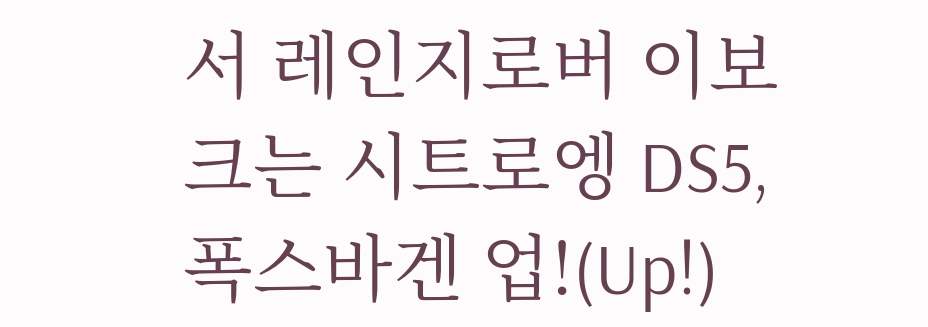서 레인지로버 이보크는 시트로엥 DS5, 폭스바겐 업!(Up!)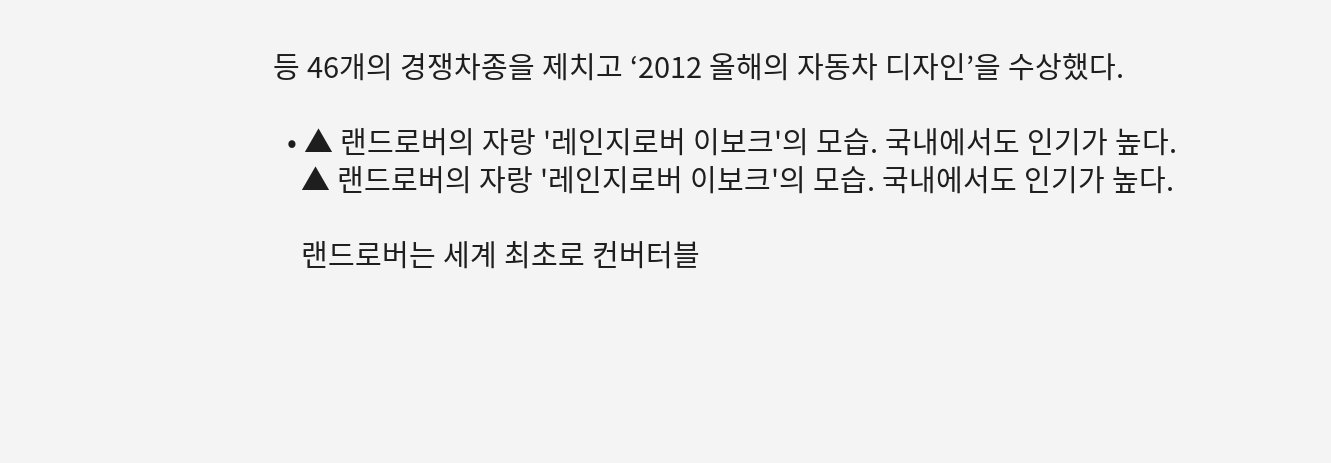등 46개의 경쟁차종을 제치고 ‘2012 올해의 자동차 디자인’을 수상했다.

  • ▲ 랜드로버의 자랑 '레인지로버 이보크'의 모습. 국내에서도 인기가 높다.
    ▲ 랜드로버의 자랑 '레인지로버 이보크'의 모습. 국내에서도 인기가 높다.

    랜드로버는 세계 최초로 컨버터블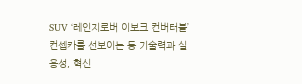SUV ‘레인지로버 이보크 컨버터블’ 컨셉카를 선보이는 등 기술력과 실용성, 혁신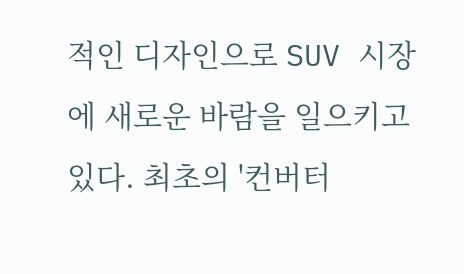적인 디자인으로 SUV 시장에 새로운 바람을 일으키고 있다. 최초의 '컨버터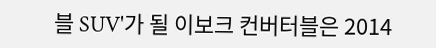블 SUV'가 될 이보크 컨버터블은 2014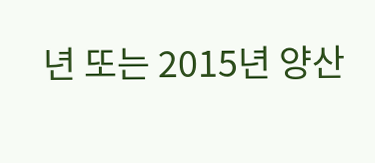년 또는 2015년 양산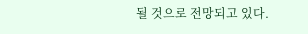될 것으로 전망되고 있다.